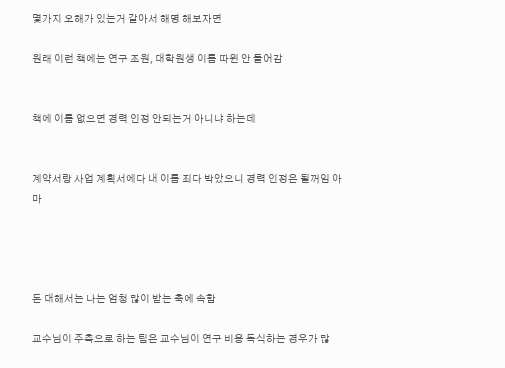몇가지 오해가 있는거 같아서 해명 해보자면

원래 이런 책에는 연구 조원, 대학원생 이름 따윈 안 들어감


책에 이름 없으면 경력 인정 안되는거 아니냐 하는데


계약서랑 사업 계획서에다 내 이름 죄다 박았으니 경력 인정은 될꺼임 아마




돈 대해서는 나는 엄청 많이 받는 축에 속함

교수님이 주측으로 하는 팀은 교수님이 연구 비용 독식하는 경우가 많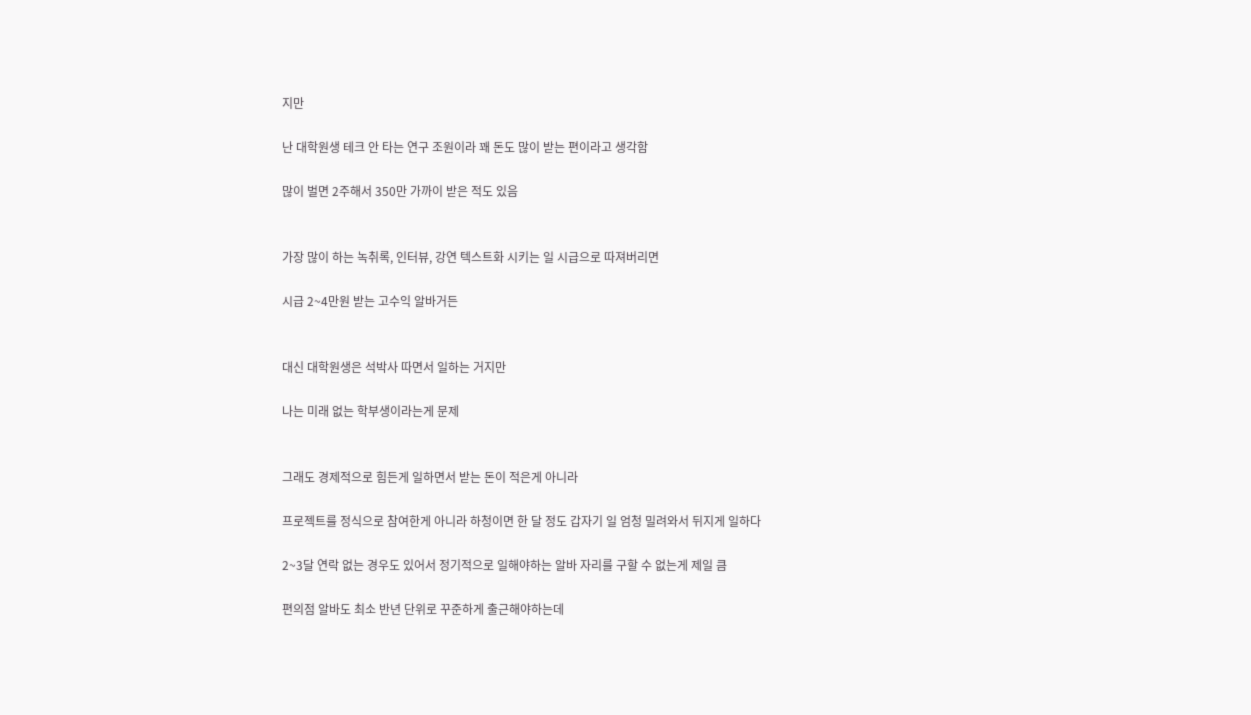지만

난 대학원생 테크 안 타는 연구 조원이라 꽤 돈도 많이 받는 편이라고 생각함

많이 벌면 2주해서 350만 가까이 받은 적도 있음


가장 많이 하는 녹취록, 인터뷰, 강연 텍스트화 시키는 일 시급으로 따져버리면

시급 2~4만원 받는 고수익 알바거든


대신 대학원생은 석박사 따면서 일하는 거지만

나는 미래 없는 학부생이라는게 문제


그래도 경제적으로 힘든게 일하면서 받는 돈이 적은게 아니라

프로젝트를 정식으로 참여한게 아니라 하청이면 한 달 정도 갑자기 일 엄청 밀려와서 뒤지게 일하다

2~3달 연락 없는 경우도 있어서 정기적으로 일해야하는 알바 자리를 구할 수 없는게 제일 큼

편의점 알바도 최소 반년 단위로 꾸준하게 출근해야하는데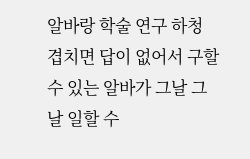알바랑 학술 연구 하청 겹치면 답이 없어서 구할 수 있는 알바가 그날 그날 일할 수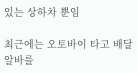있는 상하차 뿐임

최근에는 오토바이 타고 배달 알바를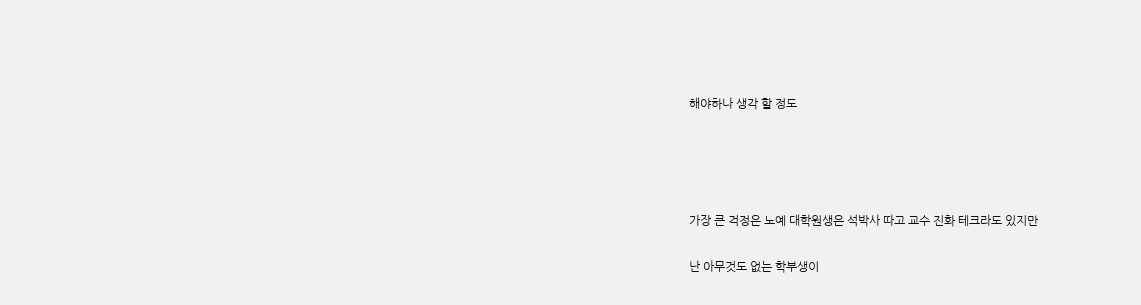해야하나 생각 할 정도




가장 큰 걱정은 노예 대학원생은 석박사 따고 교수 진화 테크라도 있지만

난 아무것도 없는 학부생이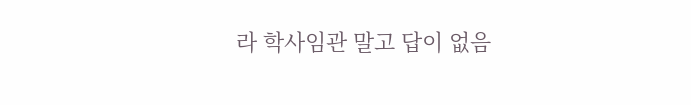라 학사임관 말고 답이 없음